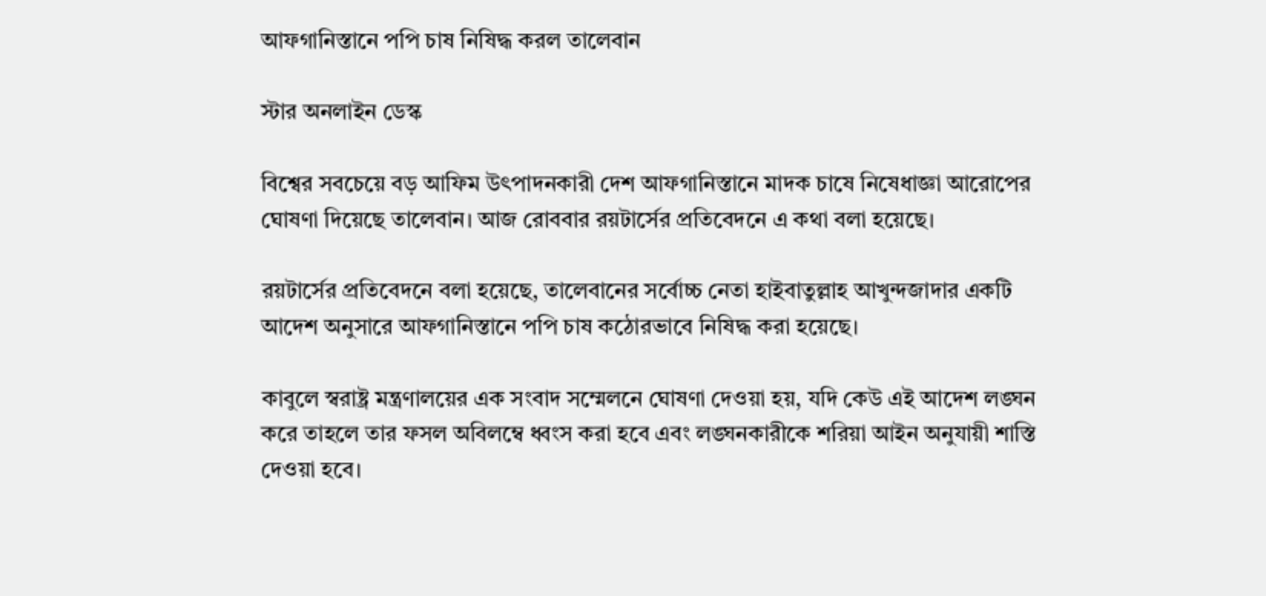আফগানিস্তানে পপি চাষ নিষিদ্ধ করল তালেবান

স্টার অনলাইন ডেস্ক

বিশ্বের সবচেয়ে বড় আফিম উৎপাদনকারী দেশ আফগানিস্তানে মাদক চাষে নিষেধাজ্ঞা আরোপের ঘোষণা দিয়েছে তালেবান। আজ রোববার রয়টার্সের প্রতিবেদনে এ কথা বলা হয়েছে।

রয়টার্সের প্রতিবেদনে বলা হয়েছে, তালেবানের সর্বোচ্চ নেতা হাইবাতুল্লাহ আখুন্দজাদার একটি আদেশ অনুসারে আফগানিস্তানে পপি চাষ কঠোরভাবে নিষিদ্ধ করা হয়েছে।

কাবুলে স্বরাষ্ট্র মন্ত্রণালয়ের এক সংবাদ সম্মেলনে ঘোষণা দেওয়া হয়, যদি কেউ এই আদেশ লঙ্ঘন করে তাহলে তার ফসল অবিলম্বে ধ্বংস করা হবে এবং লঙ্ঘনকারীকে শরিয়া আইন অনুযায়ী শাস্তি দেওয়া হবে।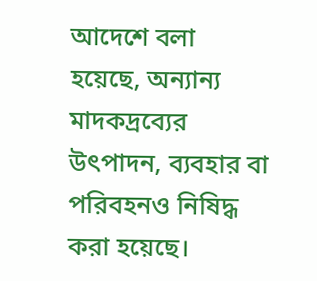আদেশে বলা হয়েছে, অন্যান্য মাদকদ্রব্যের উৎপাদন, ব্যবহার বা পরিবহনও নিষিদ্ধ করা হয়েছে।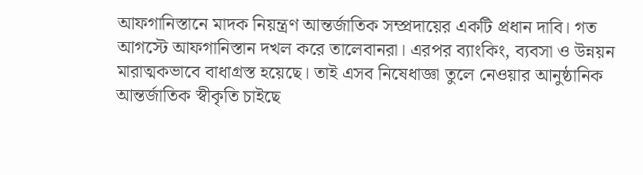আফগানিস্তানে মাদক নিয়ন্ত্রণ আন্তর্জাতিক সম্প্রদায়ের একটি প্রধান দাবি। গত আগস্টে আফগানিস্তান দখল করে তালেবানরা। এরপর ব্যাংকিং, ব্যবসা ও উন্নয়ন মারাত্মকভাবে বাধাগ্রস্ত হয়েছে। তাই এসব নিষেধাজ্ঞা তুলে নেওয়ার আনুষ্ঠানিক আন্তর্জাতিক স্বীকৃতি চাইছে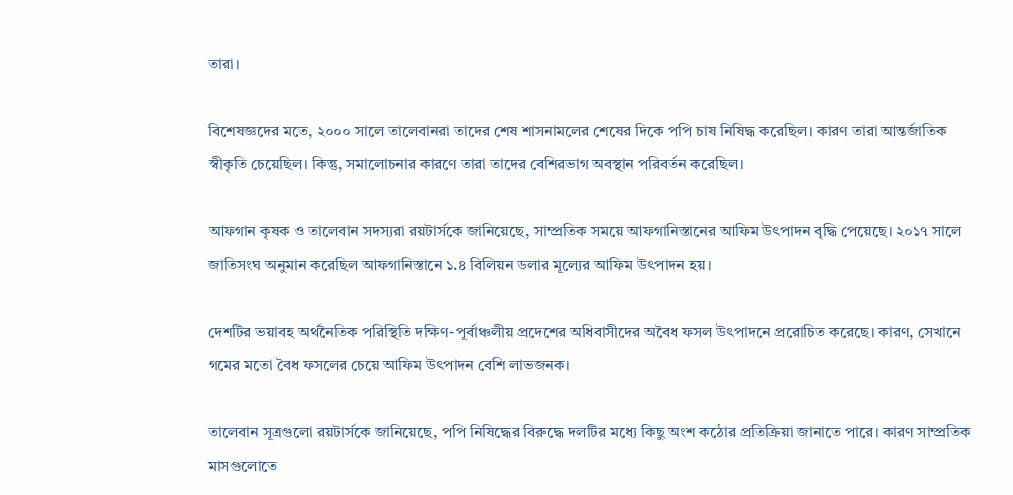তারা।

বিশেষজ্ঞদের মতে, ২০০০ সালে তালেবানরা তাদের শেষ শাসনামলের শেষের দিকে পপি চাষ নিষিদ্ধ করেছিল। কারণ তারা আন্তর্জাতিক স্বীকৃতি চেয়েছিল। কিন্তু, সমালোচনার কারণে তারা তাদের বেশিরভাগ অবস্থান পরিবর্তন করেছিল।

আফগান কৃষক ও তালেবান সদস্যরা রয়টার্সকে জানিয়েছে, সাম্প্রতিক সময়ে আফগানিস্তানের আফিম উৎপাদন বৃদ্ধি পেয়েছে। ২০১৭ সালে জাতিসংঘ অনুমান করেছিল আফগানিস্তানে ১.৪ বিলিয়ন ডলার মূল্যের আফিম উৎপাদন হয়।

দেশটির ভয়াবহ অর্থনৈতিক পরিস্থিতি দক্ষিণ-পূর্বাঞ্চলীয় প্রদেশের অধিবাসীদের অবৈধ ফসল উৎপাদনে প্ররোচিত করেছে। কারণ, সেখানে গমের মতো বৈধ ফসলের চেয়ে আফিম উৎপাদন বেশি লাভজনক।

তালেবান সূত্রগুলো রয়টার্সকে জানিয়েছে, পপি নিষিদ্ধের বিরুদ্ধে দলটির মধ্যে কিছু অংশ কঠোর প্রতিক্রিয়া জানাতে পারে। কারণ সাম্প্রতিক মাসগুলোতে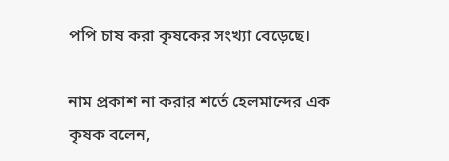পপি চাষ করা কৃষকের সংখ্যা বেড়েছে।

নাম প্রকাশ না করার শর্তে হেলমান্দের এক কৃষক বলেন,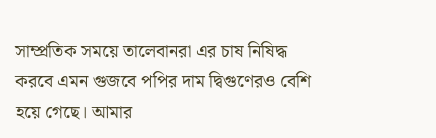সাম্প্রতিক সময়ে তালেবানরা এর চাষ নিষিদ্ধ করবে এমন গুজবে পপির দাম দ্বিগুণেরও বেশি হয়ে গেছে। আমার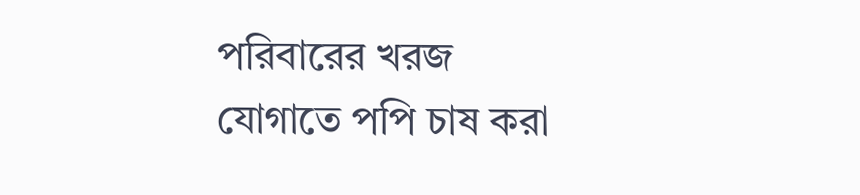পরিবারের খরজ যোগাতে পপি চাষ করা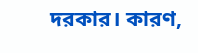দরকার। কারণ,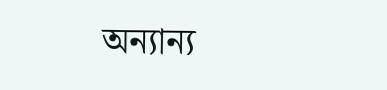অন্যান্য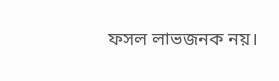ফসল লাভজনক নয়।